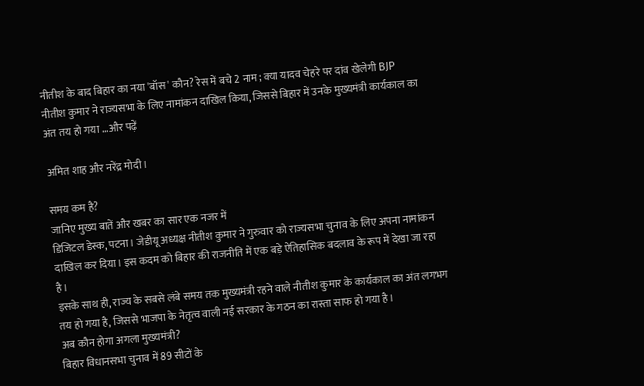नीतीश के बाद बिहार का नया 'बॉस' कौन? रेस में बचे 2 नाम; क्या यादव चेहरे पर दांव खेलेगी BJP
नीतीश कुमार ने राज्यसभा के लिए नामांकन दाखिल किया, जिससे बिहार में उनके मुख्यमंत्री कार्यकाल का अंत तय हो गया ...और पढ़ें

अमित शाह और नरेंद्र मोदी।

समय कम है?
जानिए मुख्य बातें और खबर का सार एक नजर में
डिजिटल डेस्क, पटना। जेडीयू अध्यक्ष नीतीश कुमार ने गुरुवार को राज्यसभा चुनाव के लिए अपना नामांकन दाखिल कर दिया। इस कदम को बिहार की राजनीति में एक बड़े ऐतिहासिक बदलाव के रूप में देखा जा रहा है।
इसके साथ ही, राज्य के सबसे लंबे समय तक मुख्यमंत्री रहने वाले नीतीश कुमार के कार्यकाल का अंत लगभग तय हो गया है, जिससे भाजपा के नेतृत्व वाली नई सरकार के गठन का रास्ता साफ हो गया है।
अब कौन होगा अगला मुख्यमंत्री?
बिहार विधानसभा चुनाव में 89 सीटों के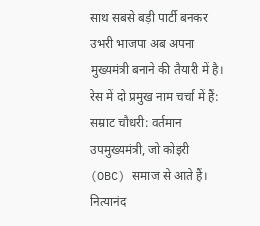साथ सबसे बड़ी पार्टी बनकर उभरी भाजपा अब अपना मुख्यमंत्री बनाने की तैयारी में है। रेस में दो प्रमुख नाम चर्चा में हैं:
सम्राट चौधरी: वर्तमान उपमुख्यमंत्री, जो कोइरी (OBC) समाज से आते हैं।
नित्यानंद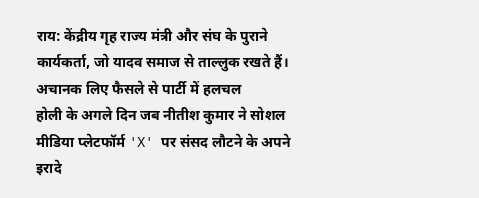राय: केंद्रीय गृह राज्य मंत्री और संघ के पुराने कार्यकर्ता, जो यादव समाज से ताल्लुक रखते हैं।
अचानक लिए फैसले से पार्टी में हलचल
होली के अगले दिन जब नीतीश कुमार ने सोशल मीडिया प्लेटफॉर्म 'X' पर संसद लौटने के अपने इरादे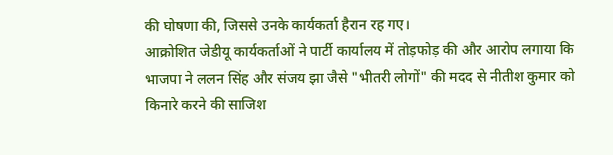की घोषणा की, जिससे उनके कार्यकर्ता हैरान रह गए।
आक्रोशित जेडीयू कार्यकर्ताओं ने पार्टी कार्यालय में तोड़फोड़ की और आरोप लगाया कि भाजपा ने ललन सिंह और संजय झा जैसे "भीतरी लोगों" की मदद से नीतीश कुमार को किनारे करने की साजिश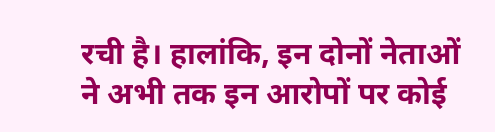रची है। हालांकि, इन दोनों नेताओं ने अभी तक इन आरोपों पर कोई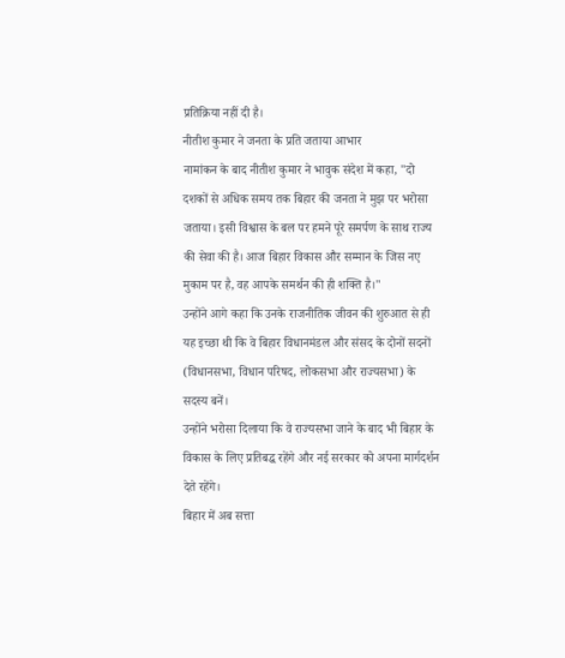प्रतिक्रिया नहीं दी है।
नीतीश कुमार ने जनता के प्रति जताया आभार
नामांकन के बाद नीतीश कुमार ने भावुक संदेश में कहा, "दो दशकों से अधिक समय तक बिहार की जनता ने मुझ पर भरोसा जताया। इसी विश्वास के बल पर हमने पूरे समर्पण के साथ राज्य की सेवा की है। आज बिहार विकास और सम्मान के जिस नए मुकाम पर है, वह आपके समर्थन की ही शक्ति है।"
उन्होंने आगे कहा कि उनके राजनीतिक जीवन की शुरुआत से ही यह इच्छा थी कि वे बिहार विधानमंडल और संसद के दोनों सदनों (विधानसभा, विधान परिषद, लोकसभा और राज्यसभा) के सदस्य बनें।
उन्होंने भरोसा दिलाया कि वे राज्यसभा जाने के बाद भी बिहार के विकास के लिए प्रतिबद्ध रहेंगे और नई सरकार को अपना मार्गदर्शन देते रहेंगे।
बिहार में अब सत्ता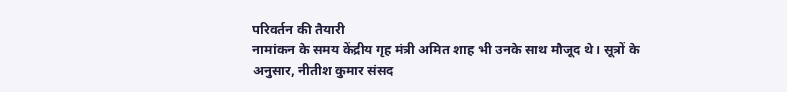परिवर्तन की तैयारी
नामांकन के समय केंद्रीय गृह मंत्री अमित शाह भी उनके साथ मौजूद थे। सूत्रों के अनुसार, नीतीश कुमार संसद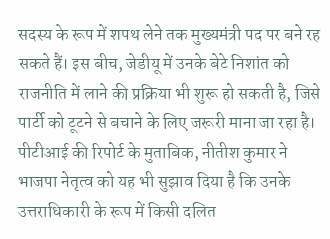सदस्य के रूप में शपथ लेने तक मुख्यमंत्री पद पर बने रह सकते हैं। इस बीच, जेडीयू में उनके बेटे निशांत को राजनीति में लाने की प्रक्रिया भी शुरू हो सकती है, जिसे पार्टी को टूटने से बचाने के लिए जरूरी माना जा रहा है।
पीटीआई की रिपोर्ट के मुताबिक, नीतीश कुमार ने भाजपा नेतृत्व को यह भी सुझाव दिया है कि उनके उत्तराधिकारी के रूप में किसी दलित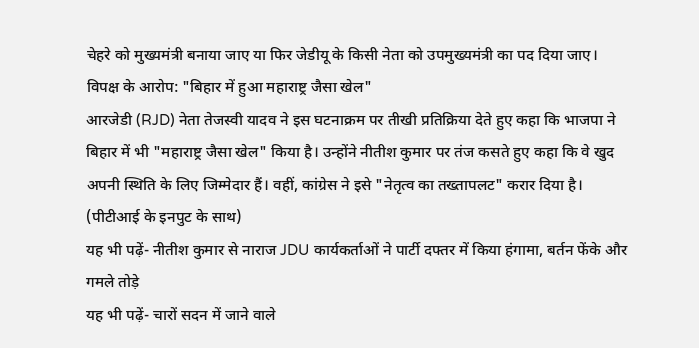चेहरे को मुख्यमंत्री बनाया जाए या फिर जेडीयू के किसी नेता को उपमुख्यमंत्री का पद दिया जाए।
विपक्ष के आरोप: "बिहार में हुआ महाराष्ट्र जैसा खेल"
आरजेडी (RJD) नेता तेजस्वी यादव ने इस घटनाक्रम पर तीखी प्रतिक्रिया देते हुए कहा कि भाजपा ने बिहार में भी "महाराष्ट्र जैसा खेल" किया है। उन्होंने नीतीश कुमार पर तंज कसते हुए कहा कि वे खुद अपनी स्थिति के लिए जिम्मेदार हैं। वहीं, कांग्रेस ने इसे "नेतृत्व का तख्तापलट" करार दिया है।
(पीटीआई के इनपुट के साथ)
यह भी पढ़ें- नीतीश कुमार से नाराज JDU कार्यकर्ताओं ने पार्टी दफ्तर में किया हंगामा, बर्तन फेंके और गमले तोड़े
यह भी पढ़ें- चारों सदन में जाने वाले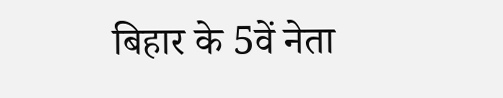बिहार के 5वें नेता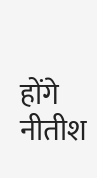होंगे नीतीश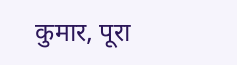कुमार, पूरा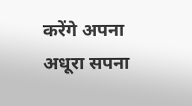करेंगे अपना अधूरा सपना